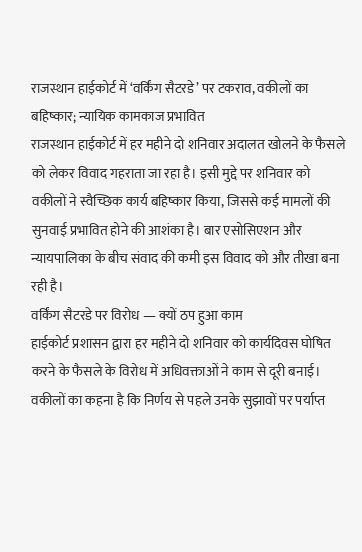राजस्थान हाईकोर्ट में ‘वर्किंग सैटरडे’ पर टकराव, वकीलों का बहिष्कार; न्यायिक कामकाज प्रभावित
राजस्थान हाईकोर्ट में हर महीने दो शनिवार अदालत खोलने के फैसले को लेकर विवाद गहराता जा रहा है। इसी मुद्दे पर शनिवार को वकीलों ने स्वैच्छिक कार्य बहिष्कार किया, जिससे कई मामलों की सुनवाई प्रभावित होने की आशंका है। बार एसोसिएशन और न्यायपालिका के बीच संवाद की कमी इस विवाद को और तीखा बना रही है।
वर्किंग सैटरडे पर विरोध — क्यों ठप हुआ काम
हाईकोर्ट प्रशासन द्वारा हर महीने दो शनिवार को कार्यदिवस घोषित करने के फैसले के विरोध में अधिवक्ताओं ने काम से दूरी बनाई। वकीलों का कहना है कि निर्णय से पहले उनके सुझावों पर पर्याप्त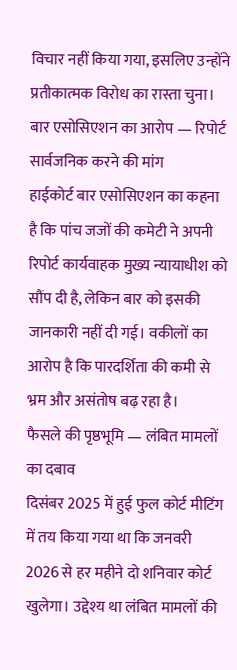विचार नहीं किया गया, इसलिए उन्होंने प्रतीकात्मक विरोध का रास्ता चुना।
बार एसोसिएशन का आरोप — रिपोर्ट सार्वजनिक करने की मांग
हाईकोर्ट बार एसोसिएशन का कहना है कि पांच जजों की कमेटी ने अपनी रिपोर्ट कार्यवाहक मुख्य न्यायाधीश को सौंप दी है, लेकिन बार को इसकी जानकारी नहीं दी गई। वकीलों का आरोप है कि पारदर्शिता की कमी से भ्रम और असंतोष बढ़ रहा है।
फैसले की पृष्ठभूमि — लंबित मामलों का दबाव
दिसंबर 2025 में हुई फुल कोर्ट मीटिंग में तय किया गया था कि जनवरी 2026 से हर महीने दो शनिवार कोर्ट खुलेगा। उद्देश्य था लंबित मामलों की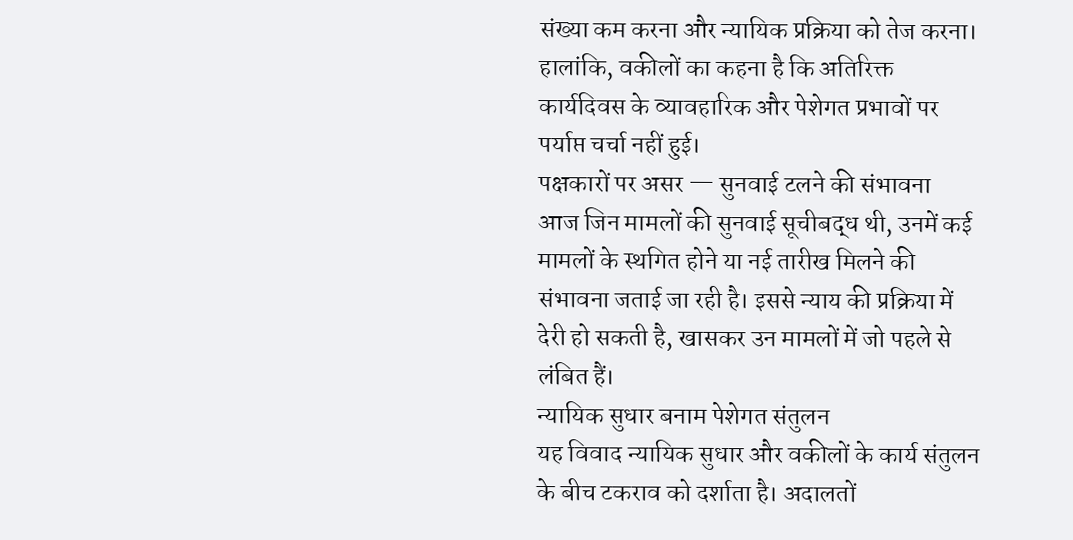संख्या कम करना और न्यायिक प्रक्रिया को तेज करना। हालांकि, वकीलों का कहना है कि अतिरिक्त कार्यदिवस के व्यावहारिक और पेशेगत प्रभावों पर पर्याप्त चर्चा नहीं हुई।
पक्षकारों पर असर — सुनवाई टलने की संभावना
आज जिन मामलों की सुनवाई सूचीबद्ध थी, उनमें कई मामलों के स्थगित होने या नई तारीख मिलने की संभावना जताई जा रही है। इससे न्याय की प्रक्रिया में देरी हो सकती है, खासकर उन मामलों में जो पहले से लंबित हैं।
न्यायिक सुधार बनाम पेशेगत संतुलन
यह विवाद न्यायिक सुधार और वकीलों के कार्य संतुलन के बीच टकराव को दर्शाता है। अदालतों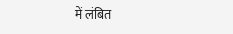में लंबित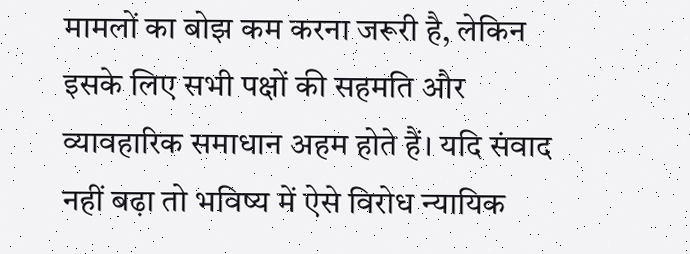मामलों का बोझ कम करना जरूरी है, लेकिन इसके लिए सभी पक्षों की सहमति और व्यावहारिक समाधान अहम होते हैं। यदि संवाद नहीं बढ़ा तो भविष्य में ऐसे विरोध न्यायिक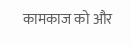कामकाज को और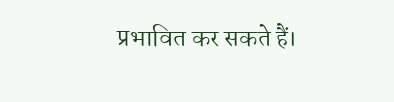प्रभावित कर सकते हैं।